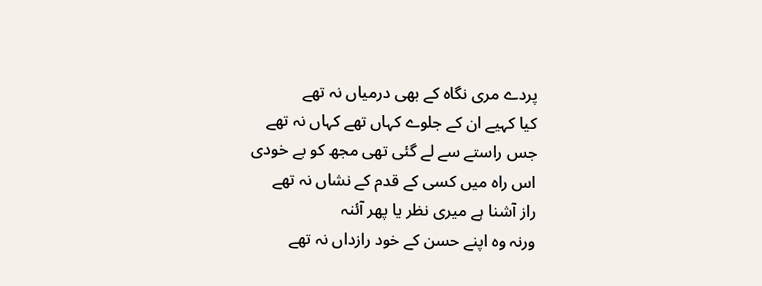پردے مری نگاہ کے بھی درمیاں نہ تھے
کیا کہیے ان کے جلوے کہاں تھے کہاں نہ تھے
جس راستے سے لے گئی تھی مجھ کو بے خودی
اس راہ میں کسی کے قدم کے نشاں نہ تھے
راز آشنا ہے میری نظر یا پھر آئنہ
ورنہ وہ اپنے حسن کے خود رازداں نہ تھے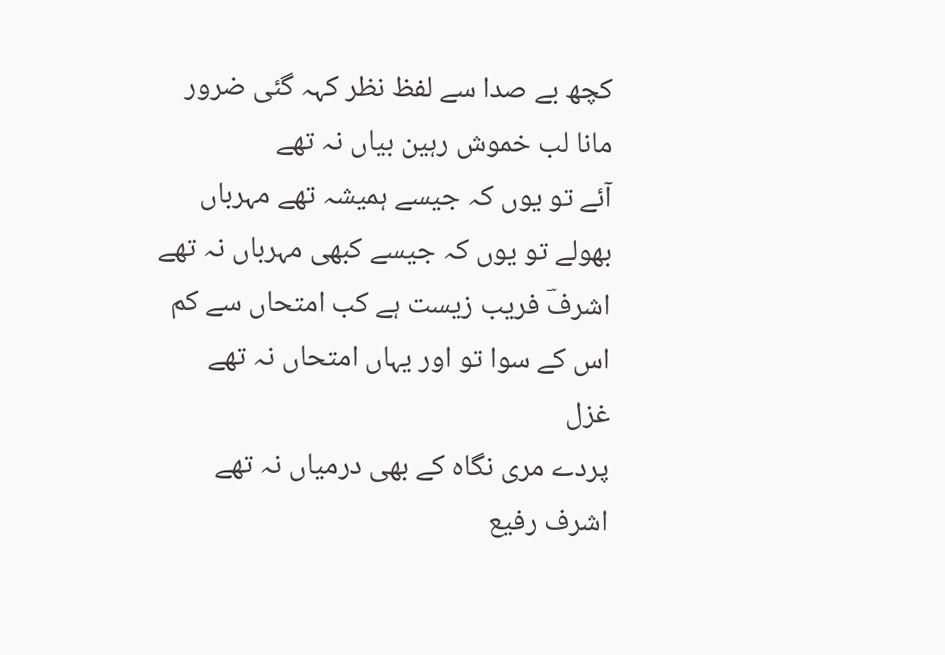کچھ بے صدا سے لفظ نظر کہہ گئی ضرور
مانا لب خموش رہین بیاں نہ تھے
آئے تو یوں کہ جیسے ہمیشہ تھے مہرباں
بھولے تو یوں کہ جیسے کبھی مہرباں نہ تھے
اشرفؔ فریب زیست ہے کب امتحاں سے کم
اس کے سوا تو اور یہاں امتحاں نہ تھے
غزل
پردے مری نگاہ کے بھی درمیاں نہ تھے
اشرف رفیع